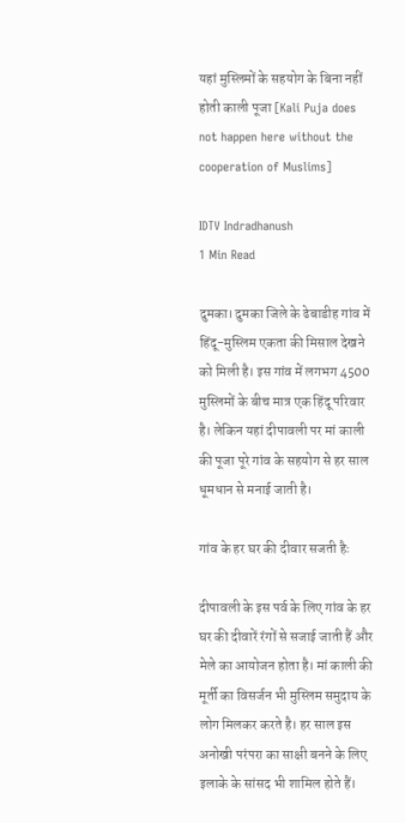यहां मुस्लिमों के सहयोग के बिना नहीं होती काली पूजा [Kali Puja does not happen here without the cooperation of Muslims]

IDTV Indradhanush
1 Min Read

दुमका। दुमका जिले के ढेबाडीह गांव में हिंदू-मुस्लिम एकता की मिसाल देखने को मिली है। इस गांव में लगभग 4500 मुस्लिमों के बीच मात्र एक हिंदू परिवार है। लेकिन यहां दीपावली पर मां काली की पूजा पूरे गांव के सहयोग से हर साल धूमधान से मनाई जाती है।

गांव के हर घर की दीवार सजती हैः

दीपावली के इस पर्व के लिए गांव के हर घर की दीवारें रंगों से सजाई जाती हैं और मेले का आयोजन होता है। मां काली की मूर्ती का विसर्जन भी मुस्लिम समुदाय के लोग मिलकर करते है। हर साल इस अनोखी परंपरा का साक्षी बनने के लिए इलाके के सांसद भी शामिल होते हैं।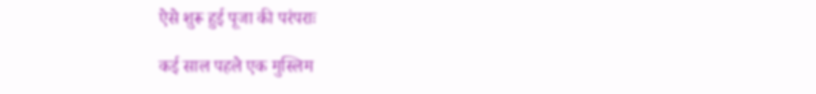ऐसे शुरू हुई पूजा की परंपराः

कई साल पहले एक मुस्लिम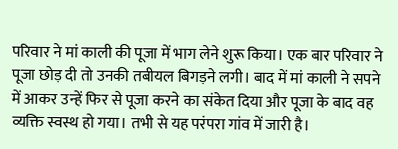परिवार ने मां काली की पूजा में भाग लेने शुरू किया। एक बार परिवार ने पूजा छोड़ दी तो उनकी तबीयल बिगड़ने लगी। बाद में मां काली ने सपने में आकर उन्हें फिर से पूजा करने का संकेत दिया और पूजा के बाद वह व्यक्ति स्वस्थ हो गया। तभी से यह परंपरा गांव में जारी है।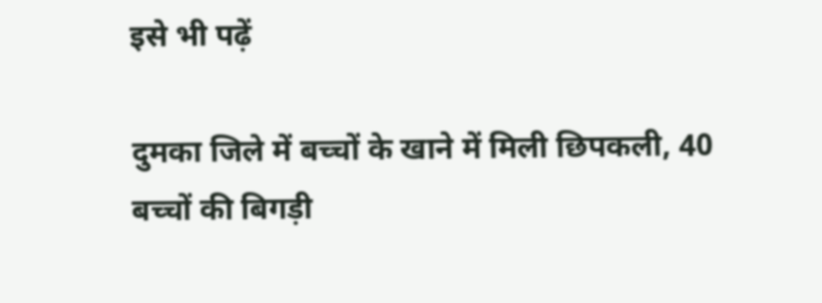इसे भी पढ़ें

दुमका जिले में बच्चों के खाने में मिली छिपकली, 40 बच्चों की बिगड़ी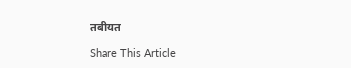तबीयत

Share This Article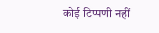कोई टिप्पणी नहीं